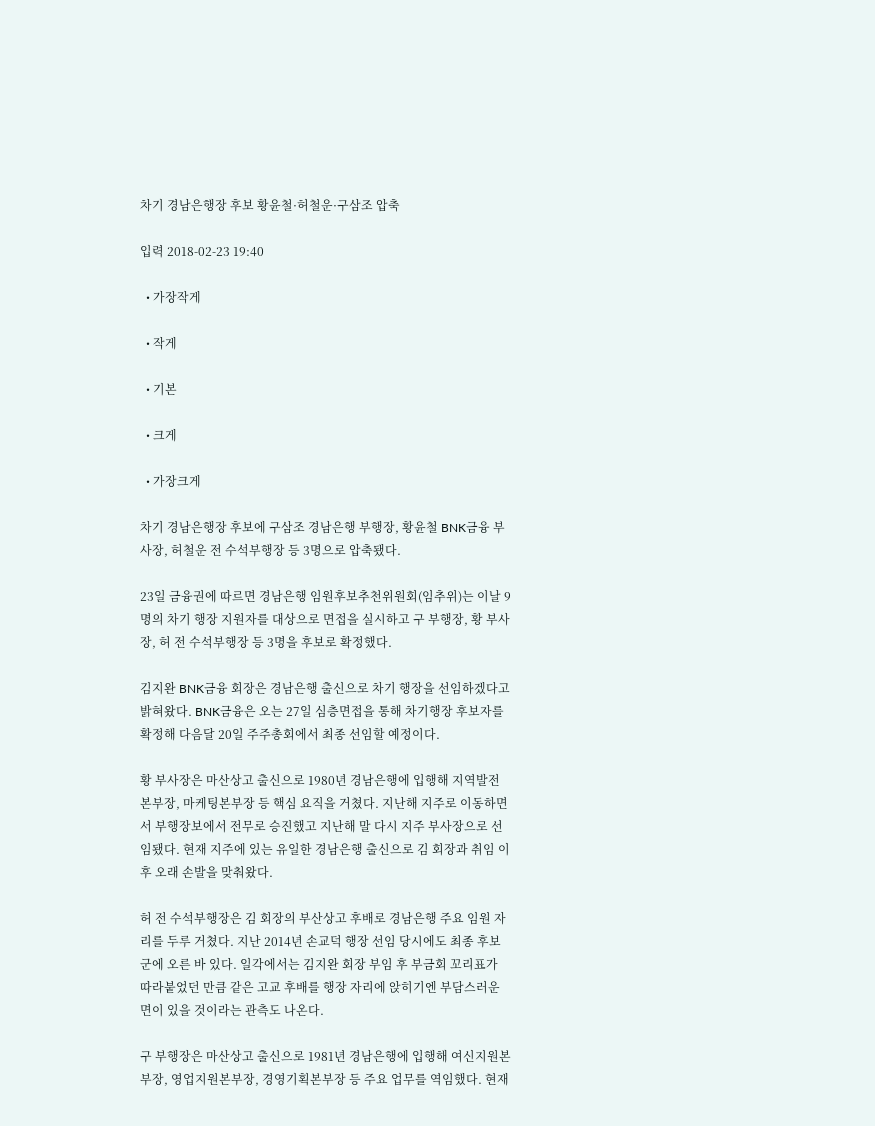차기 경남은행장 후보 황윤철·허철운·구삼조 압축

입력 2018-02-23 19:40

  • 가장작게

  • 작게

  • 기본

  • 크게

  • 가장크게

차기 경남은행장 후보에 구삼조 경남은행 부행장, 황윤철 BNK금융 부사장, 허철운 전 수석부행장 등 3명으로 압축됐다.

23일 금융권에 따르면 경남은행 임원후보추천위원회(임추위)는 이날 9명의 차기 행장 지원자를 대상으로 면접을 실시하고 구 부행장, 황 부사장, 허 전 수석부행장 등 3명을 후보로 확정했다.

김지완 BNK금융 회장은 경남은행 출신으로 차기 행장을 선임하겠다고 밝혀왔다. BNK금융은 오는 27일 심층면접을 통해 차기행장 후보자를 확정해 다음달 20일 주주총회에서 최종 선임할 예정이다.

황 부사장은 마산상고 출신으로 1980년 경남은행에 입행해 지역발전본부장, 마케팅본부장 등 핵심 요직을 거쳤다. 지난해 지주로 이동하면서 부행장보에서 전무로 승진했고 지난해 말 다시 지주 부사장으로 선임됐다. 현재 지주에 있는 유일한 경남은행 출신으로 김 회장과 취임 이후 오래 손발을 맞춰왔다.

허 전 수석부행장은 김 회장의 부산상고 후배로 경남은행 주요 임원 자리를 두루 거쳤다. 지난 2014년 손교덕 행장 선임 당시에도 최종 후보군에 오른 바 있다. 일각에서는 김지완 회장 부임 후 부금회 꼬리표가 따라붙었던 만큼 같은 고교 후배를 행장 자리에 앉히기엔 부담스러운 면이 있을 것이라는 관측도 나온다.

구 부행장은 마산상고 출신으로 1981년 경남은행에 입행해 여신지원본부장, 영업지원본부장, 경영기획본부장 등 주요 업무를 역임했다. 현재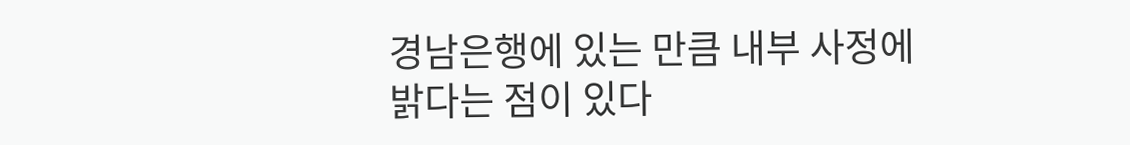경남은행에 있는 만큼 내부 사정에 밝다는 점이 있다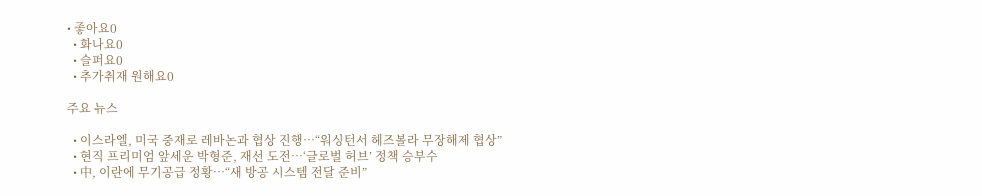• 좋아요0
  • 화나요0
  • 슬퍼요0
  • 추가취재 원해요0

주요 뉴스

  • 이스라엘, 미국 중재로 레바논과 협상 진행…“워싱턴서 헤즈볼라 무장해제 협상”
  • 현직 프리미엄 앞세운 박형준, 재선 도전…‘글로벌 허브’ 정책 승부수
  • 中, 이란에 무기공급 정황…“새 방공 시스템 전달 준비”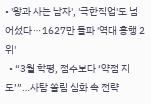• '왕과 사는 남자', '극한직업'도 넘어섰다⋯1627만 돌파 '역대 흥행 2위'
  • “3월 학평, 점수보다 ‘약점 지도’”…사탐 쏠림 심화 속 전략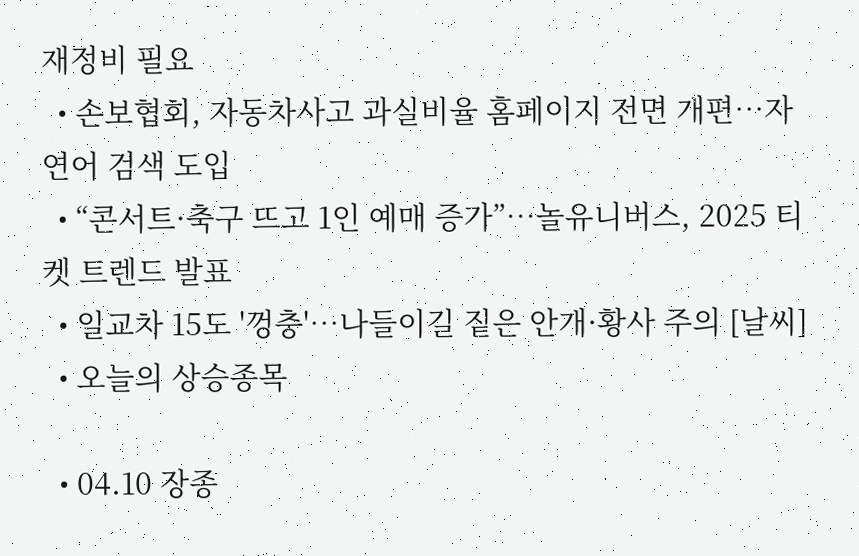재정비 필요
  • 손보협회, 자동차사고 과실비율 홈페이지 전면 개편⋯자연어 검색 도입
  • “콘서트·축구 뜨고 1인 예매 증가”…놀유니버스, 2025 티켓 트렌드 발표
  • 일교차 15도 '껑충'…나들이길 짙은 안개·황사 주의 [날씨]
  • 오늘의 상승종목

  • 04.10 장종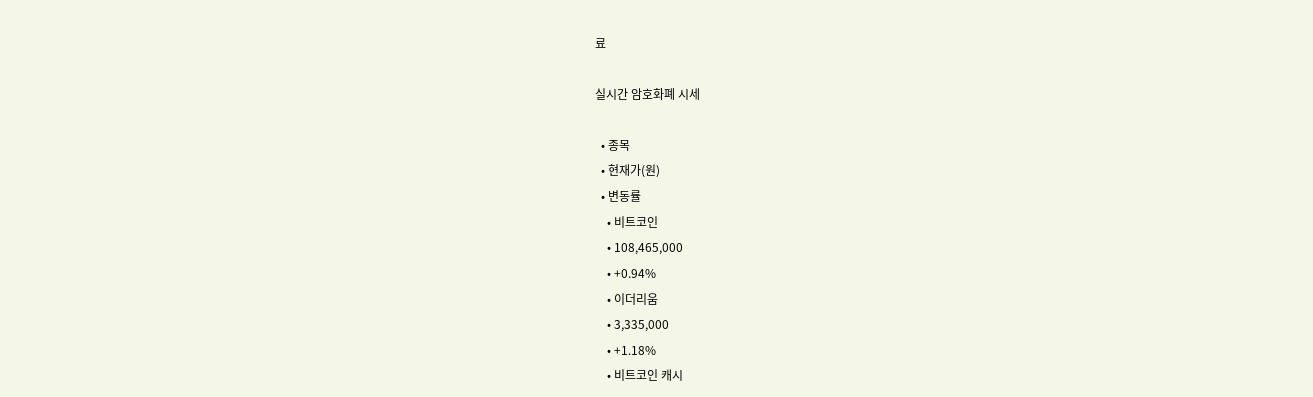료

실시간 암호화폐 시세

  • 종목
  • 현재가(원)
  • 변동률
    • 비트코인
    • 108,465,000
    • +0.94%
    • 이더리움
    • 3,335,000
    • +1.18%
    • 비트코인 캐시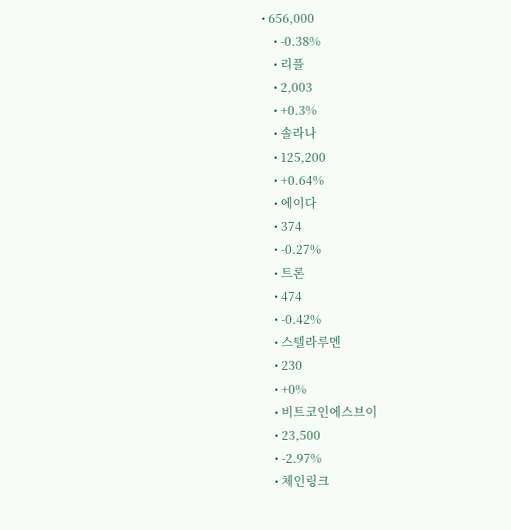• 656,000
    • -0.38%
    • 리플
    • 2,003
    • +0.3%
    • 솔라나
    • 125,200
    • +0.64%
    • 에이다
    • 374
    • -0.27%
    • 트론
    • 474
    • -0.42%
    • 스텔라루멘
    • 230
    • +0%
    • 비트코인에스브이
    • 23,500
    • -2.97%
    • 체인링크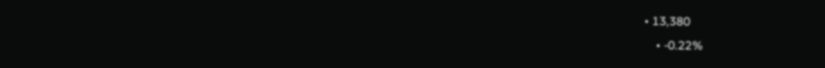• 13,380
    • -0.22%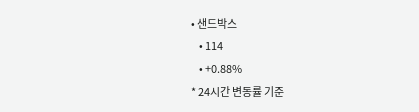• 샌드박스
    • 114
    • +0.88%
* 24시간 변동률 기준